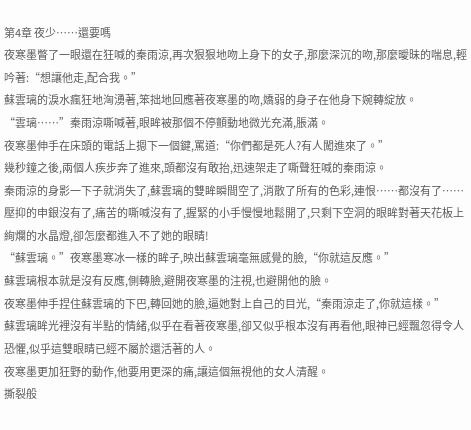第4章 夜少……還要嗎
夜寒墨瞥了一眼還在狂喊的秦雨涼,再次狠狠地吻上身下的女子,那麼深沉的吻,那麼曖昧的喘息,輕吟著:“想讓他走,配合我。”
蘇雲璃的淚水瘋狂地洶湧著,笨拙地回應著夜寒墨的吻,嬌弱的身子在他身下婉轉綻放。
“雲璃……”秦雨涼嘶喊著,眼眸被那個不停顫動地微光充滿,脹滿。
夜寒墨伸手在床頭的電話上摁下一個鍵,罵道:“你們都是死人?有人闖進來了。”
幾秒鐘之後,兩個人疾步奔了進來,頭都沒有敢抬,迅速架走了嘶聲狂喊的秦雨涼。
秦雨涼的身影一下子就消失了,蘇雲璃的雙眸瞬間空了,消散了所有的色彩,連恨……都沒有了……
壓抑的申銀沒有了,痛苦的嘶喊沒有了,握緊的小手慢慢地鬆開了,只剩下空洞的眼眸對著天花板上絢爛的水晶燈,卻怎麼都進入不了她的眼睛!
“蘇雲璃。”夜寒墨寒冰一樣的眸子,映出蘇雲璃毫無感覺的臉,“你就這反應。”
蘇雲璃根本就是沒有反應,側轉臉,避開夜寒墨的注視,也避開他的臉。
夜寒墨伸手捏住蘇雲璃的下巴,轉回她的臉,逼她對上自己的目光,“秦雨涼走了,你就這樣。”
蘇雲璃眸光裡沒有半點的情緒,似乎在看著夜寒墨,卻又似乎根本沒有再看他,眼神已經飄忽得令人恐懼,似乎這雙眼睛已經不屬於還活著的人。
夜寒墨更加狂野的動作,他要用更深的痛,讓這個無視他的女人清醒。
撕裂般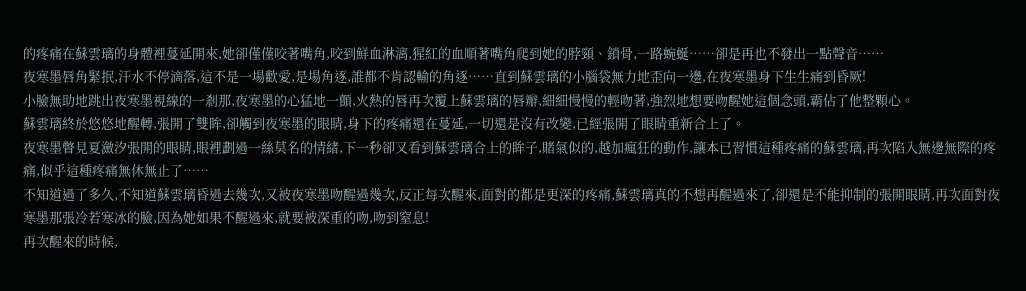的疼痛在蘇雲璃的身體裡蔓延開來,她卻僅僅咬著嘴角,咬到鮮血淋漓,猩紅的血順著嘴角爬到她的脖頸、鎖骨,一路蜿蜒……卻是再也不發出一點聲音……
夜寒墨唇角緊抿,汗水不停滴落,這不是一場歡愛,是場角逐,誰都不肯認輸的角逐……直到蘇雲璃的小腦袋無力地歪向一邊,在夜寒墨身下生生痛到昏厥!
小臉無助地跳出夜寒墨視線的一剎那,夜寒墨的心猛地一顫,火熱的唇再次覆上蘇雲璃的唇瓣,細細慢慢的輕吻著,強烈地想要吻醒她這個念頭,霸佔了他整顆心。
蘇雲璃終於悠悠地醒轉,張開了雙眸,卻觸到夜寒墨的眼睛,身下的疼痛還在蔓延,一切還是沒有改變,已經張開了眼睛重新合上了。
夜寒墨瞥見夏瀲汐張開的眼睛,眼裡劃過一絲莫名的情緒,下一秒卻又看到蘇雲璃合上的眸子,賭氣似的,越加瘋狂的動作,讓本已習慣這種疼痛的蘇雲璃,再次陷入無邊無際的疼痛,似乎這種疼痛無休無止了……
不知道過了多久,不知道蘇雲璃昏過去幾次,又被夜寒墨吻醒過幾次,反正每次醒來,面對的都是更深的疼痛,蘇雲璃真的不想再醒過來了,卻還是不能抑制的張開眼睛,再次面對夜寒墨那張冷若寒冰的臉,因為她如果不醒過來,就要被深重的吻,吻到窒息!
再次醒來的時候,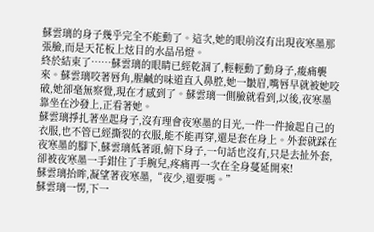蘇雲璃的身子幾乎完全不能動了。這次,她的眼前沒有出現夜寒墨那張臉,而是天花板上炫目的水晶吊燈。
終於結束了……蘇雲璃的眼睛已經乾涸了,輕輕動了動身子,痠痛襲來。蘇雲璃咬著唇角,腥鹹的味道直入鼻腔,她一皺眉,嘴唇早就被她咬破,她卻毫無察覺,現在才感到了。蘇雲璃一側臉就看到,以後,夜寒墨靠坐在沙發上,正看著她。
蘇雲璃掙扎著坐起身子,沒有理會夜寒墨的目光,一件一件撿起自己的衣服,也不管已經撕裂的衣服,能不能再穿,還是套在身上。外套就踩在夜寒墨的腳下,蘇雲璃低著頭,俯下身子,一句話也沒有,只是去扯外套,卻被夜寒墨一手鉗住了手腕兒,疼痛再一次在全身蔓延開來!
蘇雲璃抬眸,凝望著夜寒墨,“夜少,還要嗎。”
蘇雲璃一愣,下一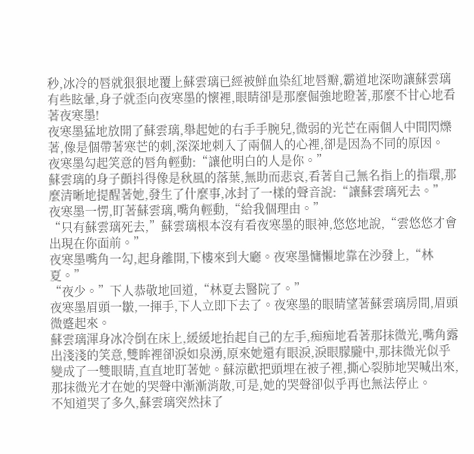秒,冰冷的唇就狠狠地覆上蘇雲璃已經被鮮血染紅地唇瓣,霸道地深吻讓蘇雲璃有些眩暈,身子就歪向夜寒墨的懷裡,眼睛卻是那麼倔強地瞪著,那麼不甘心地看著夜寒墨!
夜寒墨猛地放開了蘇雲璃,舉起她的右手手腕兒,微弱的光芒在兩個人中間閃爍著,像是個帶著寒芒的刺,深深地刺入了兩個人的心裡,卻是因為不同的原因。
夜寒墨勾起笑意的唇角輕動:“讓他明白的人是你。”
蘇雲璃的身子顫抖得像是秋風的落葉,無助而悲哀,看著自己無名指上的指環,那麼清晰地提醒著她,發生了什麼事,冰封了一樣的聲音說:“讓蘇雲璃死去。”
夜寒墨一愣,盯著蘇雲璃,嘴角輕動,“給我個理由。”
“只有蘇雲璃死去,”蘇雲璃根本沒有看夜寒墨的眼神,悠悠地說,“雲悠悠才會出現在你面前。”
夜寒墨嘴角一勾,起身離開,下樓來到大廳。夜寒墨慵懶地靠在沙發上,“林夏。”
“夜少。”下人恭敬地回道,“林夏去醫院了。”
夜寒墨眉頭一皺,一揮手,下人立即下去了。夜寒墨的眼睛望著蘇雲璃房間,眉頭微蹙起來。
蘇雲璃渾身冰冷倒在床上,緩緩地抬起自己的左手,痴痴地看著那抹微光,嘴角露出淺淺的笑意,雙眸裡卻淚如泉湧,原來她還有眼淚,淚眼朦朧中,那抹微光似乎變成了一雙眼睛,直直地盯著她。蘇涼歡把頭埋在被子裡,撕心裂肺地哭喊出來,那抹微光才在她的哭聲中漸漸消散,可是,她的哭聲卻似乎再也無法停止。
不知道哭了多久,蘇雲璃突然抹了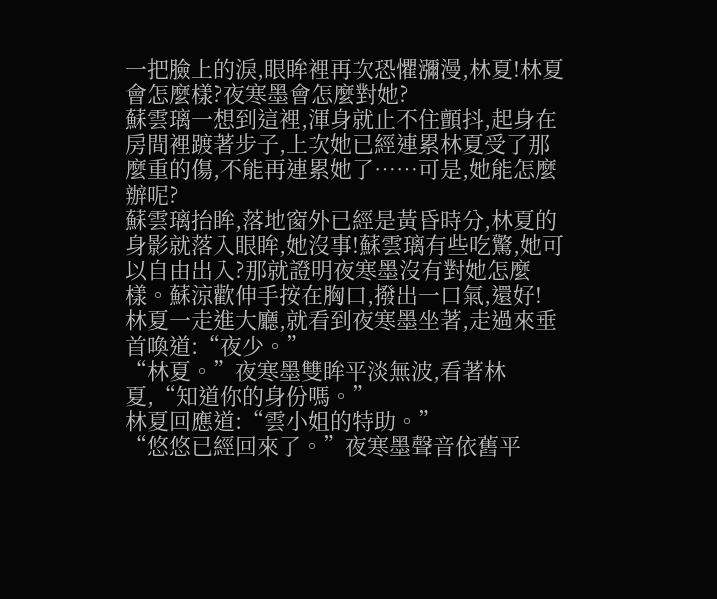一把臉上的淚,眼眸裡再次恐懼瀰漫,林夏!林夏會怎麼樣?夜寒墨會怎麼對她?
蘇雲璃一想到這裡,渾身就止不住顫抖,起身在房間裡踱著步子,上次她已經連累林夏受了那麼重的傷,不能再連累她了……可是,她能怎麼辦呢?
蘇雲璃抬眸,落地窗外已經是黃昏時分,林夏的身影就落入眼眸,她沒事!蘇雲璃有些吃驚,她可以自由出入?那就證明夜寒墨沒有對她怎麼樣。蘇涼歡伸手按在胸口,撥出一口氣,還好!
林夏一走進大廳,就看到夜寒墨坐著,走過來垂首喚道:“夜少。”
“林夏。”夜寒墨雙眸平淡無波,看著林夏,“知道你的身份嗎。”
林夏回應道:“雲小姐的特助。”
“悠悠已經回來了。”夜寒墨聲音依舊平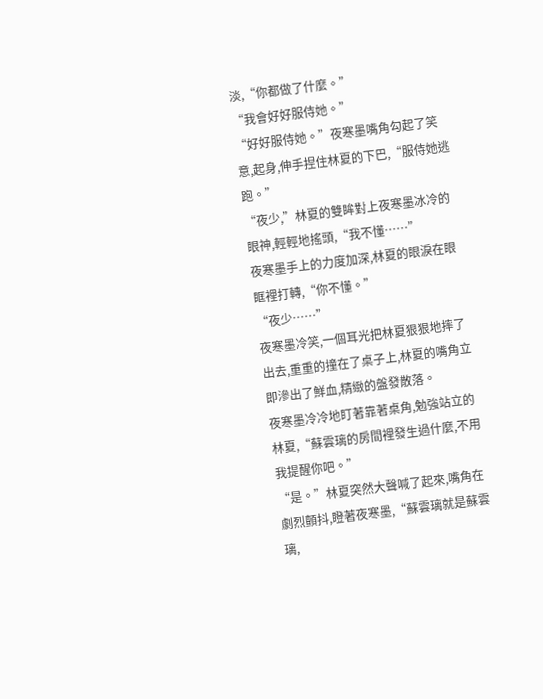淡,“你都做了什麼。”
“我會好好服侍她。”
“好好服侍她。”夜寒墨嘴角勾起了笑意,起身,伸手捏住林夏的下巴,“服侍她逃跑。”
“夜少,”林夏的雙眸對上夜寒墨冰冷的眼神,輕輕地搖頭,“我不懂……”
夜寒墨手上的力度加深,林夏的眼淚在眼眶裡打轉,“你不懂。”
“夜少……”
夜寒墨冷笑,一個耳光把林夏狠狠地摔了出去,重重的撞在了桌子上,林夏的嘴角立即滲出了鮮血,精緻的盤發散落。
夜寒墨冷冷地盯著靠著桌角,勉強站立的林夏,“蘇雲璃的房間裡發生過什麼,不用我提醒你吧。”
“是。”林夏突然大聲喊了起來,嘴角在劇烈顫抖,瞪著夜寒墨,“蘇雲璃就是蘇雲璃,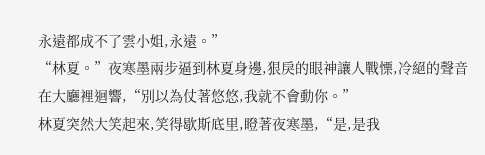永遠都成不了雲小姐,永遠。”
“林夏。”夜寒墨兩步逼到林夏身邊,狠戾的眼神讓人戰慄,冷絕的聲音在大廳裡迴響,“別以為仗著悠悠,我就不會動你。”
林夏突然大笑起來,笑得歇斯底里,瞪著夜寒墨,“是,是我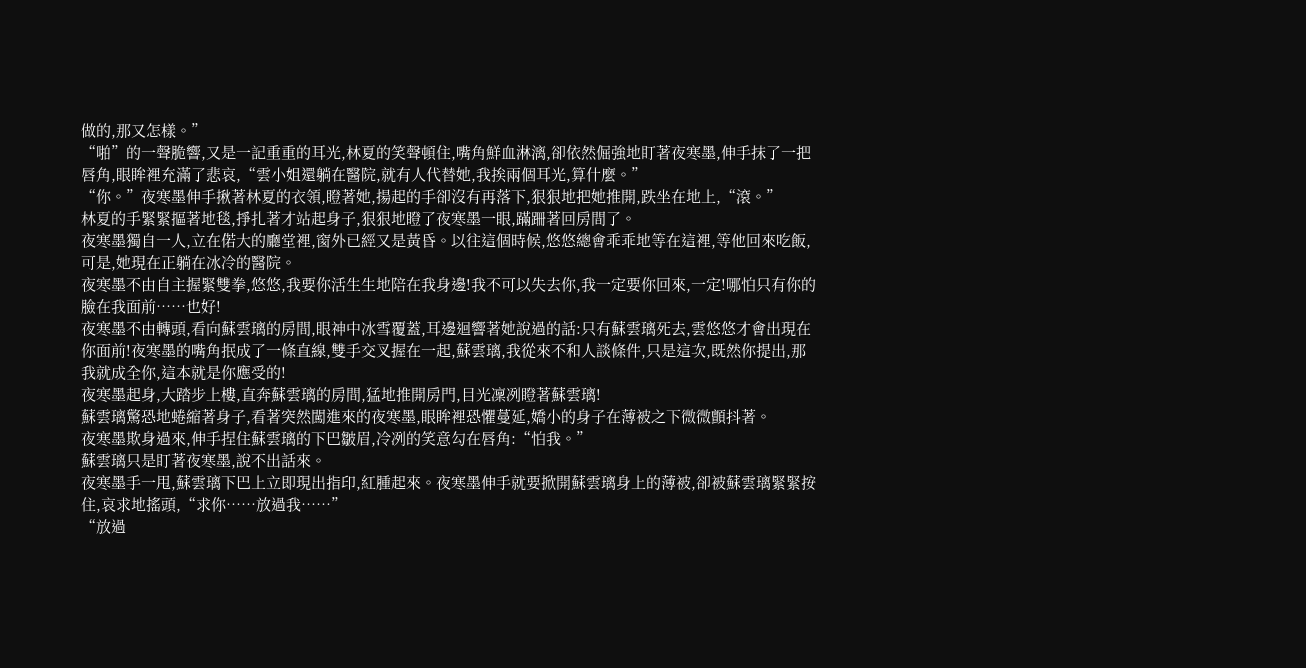做的,那又怎樣。”
“啪”的一聲脆響,又是一記重重的耳光,林夏的笑聲頓住,嘴角鮮血淋漓,卻依然倔強地盯著夜寒墨,伸手抹了一把唇角,眼眸裡充滿了悲哀,“雲小姐還躺在醫院,就有人代替她,我挨兩個耳光,算什麼。”
“你。”夜寒墨伸手揪著林夏的衣領,瞪著她,揚起的手卻沒有再落下,狠狠地把她推開,跌坐在地上,“滾。”
林夏的手緊緊摳著地毯,掙扎著才站起身子,狠狠地瞪了夜寒墨一眼,蹣跚著回房間了。
夜寒墨獨自一人,立在偌大的廳堂裡,窗外已經又是黃昏。以往這個時候,悠悠總會乖乖地等在這裡,等他回來吃飯,可是,她現在正躺在冰冷的醫院。
夜寒墨不由自主握緊雙拳,悠悠,我要你活生生地陪在我身邊!我不可以失去你,我一定要你回來,一定!哪怕只有你的臉在我面前……也好!
夜寒墨不由轉頭,看向蘇雲璃的房間,眼神中冰雪覆蓋,耳邊迴響著她說過的話:只有蘇雲璃死去,雲悠悠才會出現在你面前!夜寒墨的嘴角抿成了一條直線,雙手交叉握在一起,蘇雲璃,我從來不和人談條件,只是這次,既然你提出,那我就成全你,這本就是你應受的!
夜寒墨起身,大踏步上樓,直奔蘇雲璃的房間,猛地推開房門,目光凜冽瞪著蘇雲璃!
蘇雲璃驚恐地蜷縮著身子,看著突然闖進來的夜寒墨,眼眸裡恐懼蔓延,嬌小的身子在薄被之下微微顫抖著。
夜寒墨欺身過來,伸手捏住蘇雲璃的下巴皺眉,冷冽的笑意勾在唇角:“怕我。”
蘇雲璃只是盯著夜寒墨,說不出話來。
夜寒墨手一甩,蘇雲璃下巴上立即現出指印,紅腫起來。夜寒墨伸手就要掀開蘇雲璃身上的薄被,卻被蘇雲璃緊緊按住,哀求地搖頭,“求你……放過我……”
“放過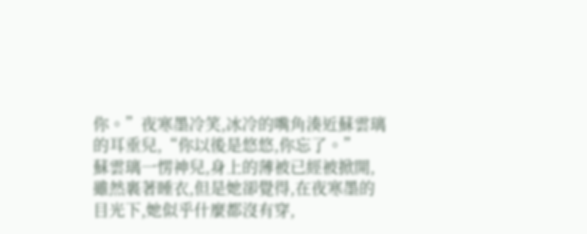你。”夜寒墨冷笑,冰冷的嘴角湊近蘇雲璃的耳垂兒,“你以後是悠悠,你忘了。”
蘇雲璃一愣神兒,身上的薄被已經被掀開,雖然裹著睡衣,但是她卻覺得,在夜寒墨的目光下,她似乎什麼都沒有穿,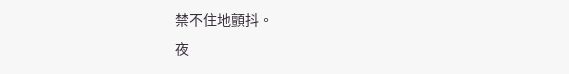禁不住地顫抖。
夜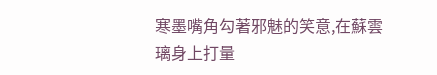寒墨嘴角勾著邪魅的笑意,在蘇雲璃身上打量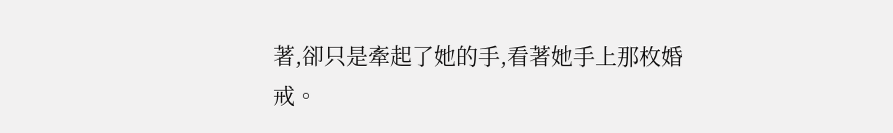著,卻只是牽起了她的手,看著她手上那枚婚戒。